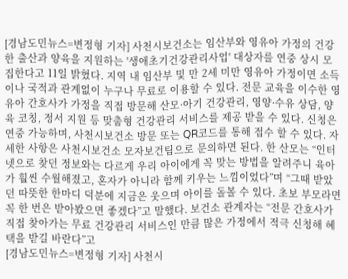[경남도민뉴스=변정형 기자] 사천시보건소는 임산부와 영유아 가정의 건강한 출산과 양육을 지원하는 '생애초기건강관리사업' 대상자를 연중 상시 모집한다고 11일 밝혔다. 지역 내 임산부 및 만 2세 미만 영유아 가정이면 소득이나 국적과 관계없이 누구나 무료로 이용할 수 있다. 전문 교육을 이수한 영유아 간호사가 가정을 직접 방문해 산모·아기 건강관리, 영양·수유 상담, 양육 코칭, 정서 지원 등 맞춤형 건강관리 서비스를 제공 받을 수 있다. 신청은 연중 가능하며, 사천시보건소 방문 또는 QR코드를 통해 접수 할 수 있다. 자세한 사항은 사천시보건소 모자보건팀으로 문의하면 된다. 한 산모는 “인터넷으로 찾던 정보와는 다르게 우리 아이에게 꼭 맞는 방법을 알려주니 육아가 훨씬 수월해졌고, 혼자가 아니라 함께 키우는 느낌이었다”며 “그때 받았던 따뜻한 한마디 덕분에 지금은 웃으며 아이를 돌볼 수 있다. 초보 부모라면 꼭 한 번은 받아봤으면 좋겠다”고 말했다. 보건소 관계자는 “전문 간호사가 직접 찾아가는 무료 건강관리 서비스인 만큼 많은 가정에서 적극 신청해 혜택을 받길 바란다”고
[경남도민뉴스=변정형 기자] 사천시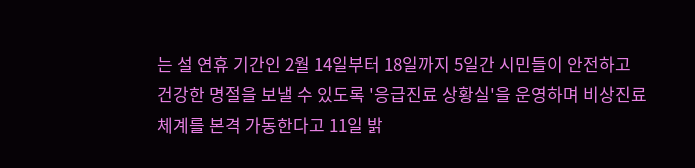는 설 연휴 기간인 2월 14일부터 18일까지 5일간 시민들이 안전하고 건강한 명절을 보낼 수 있도록 '응급진료 상황실'을 운영하며 비상진료체계를 본격 가동한다고 11일 밝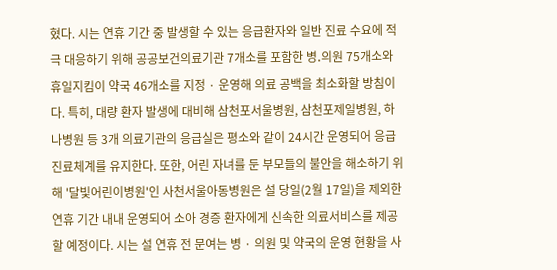혔다. 시는 연휴 기간 중 발생할 수 있는 응급환자와 일반 진료 수요에 적극 대응하기 위해 공공보건의료기관 7개소를 포함한 병․의원 75개소와 휴일지킴이 약국 46개소를 지정 · 운영해 의료 공백을 최소화할 방침이다. 특히, 대량 환자 발생에 대비해 삼천포서울병원, 삼천포제일병원, 하나병원 등 3개 의료기관의 응급실은 평소와 같이 24시간 운영되어 응급진료체계를 유지한다. 또한, 어린 자녀를 둔 부모들의 불안을 해소하기 위해 '달빛어린이병원'인 사천서울아동병원은 설 당일(2월 17일)을 제외한 연휴 기간 내내 운영되어 소아 경증 환자에게 신속한 의료서비스를 제공할 예정이다. 시는 설 연휴 전 문여는 병 · 의원 및 약국의 운영 현황을 사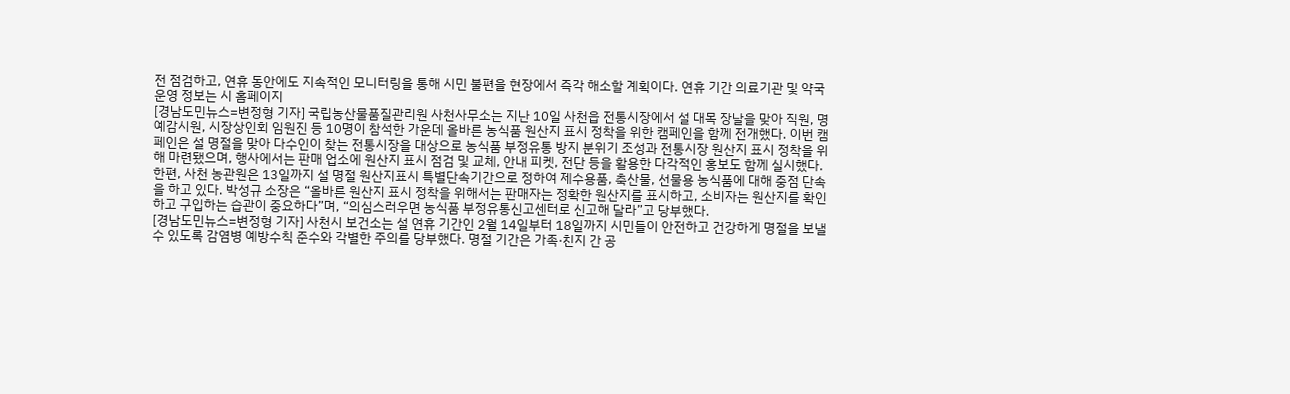전 점검하고, 연휴 동안에도 지속적인 모니터링을 통해 시민 불편을 현장에서 즉각 해소할 계획이다. 연휴 기간 의료기관 및 약국 운영 정보는 시 홈페이지
[경남도민뉴스=변정형 기자] 국립농산물품질관리원 사천사무소는 지난 10일 사천읍 전통시장에서 설 대목 장날을 맞아 직원, 명예감시원, 시장상인회 임원진 등 10명이 참석한 가운데 올바른 농식품 원산지 표시 정착을 위한 캠페인을 함께 전개했다. 이번 캠페인은 설 명절을 맞아 다수인이 찾는 전통시장을 대상으로 농식품 부정유통 방지 분위기 조성과 전통시장 원산지 표시 정착을 위해 마련됐으며, 행사에서는 판매 업소에 원산지 표시 점검 및 교체, 안내 피켓, 전단 등을 활용한 다각적인 홍보도 함께 실시했다. 한편, 사천 농관원은 13일까지 설 명절 원산지표시 특별단속기간으로 정하여 제수용품, 축산물, 선물용 농식품에 대해 중점 단속을 하고 있다. 박성규 소장은 “올바른 원산지 표시 정착을 위해서는 판매자는 정확한 원산지를 표시하고, 소비자는 원산지를 확인하고 구입하는 습관이 중요하다”며, “의심스러우면 농식품 부정유통신고센터로 신고해 달라”고 당부했다.
[경남도민뉴스=변정형 기자] 사천시 보건소는 설 연휴 기간인 2월 14일부터 18일까지 시민들이 안전하고 건강하게 명절을 보낼 수 있도록 감염병 예방수칙 준수와 각별한 주의를 당부했다. 명절 기간은 가족·친지 간 공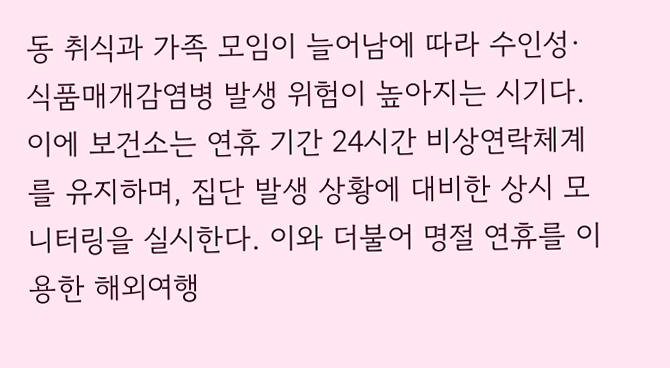동 취식과 가족 모임이 늘어남에 따라 수인성·식품매개감염병 발생 위험이 높아지는 시기다. 이에 보건소는 연휴 기간 24시간 비상연락체계를 유지하며, 집단 발생 상황에 대비한 상시 모니터링을 실시한다. 이와 더불어 명절 연휴를 이용한 해외여행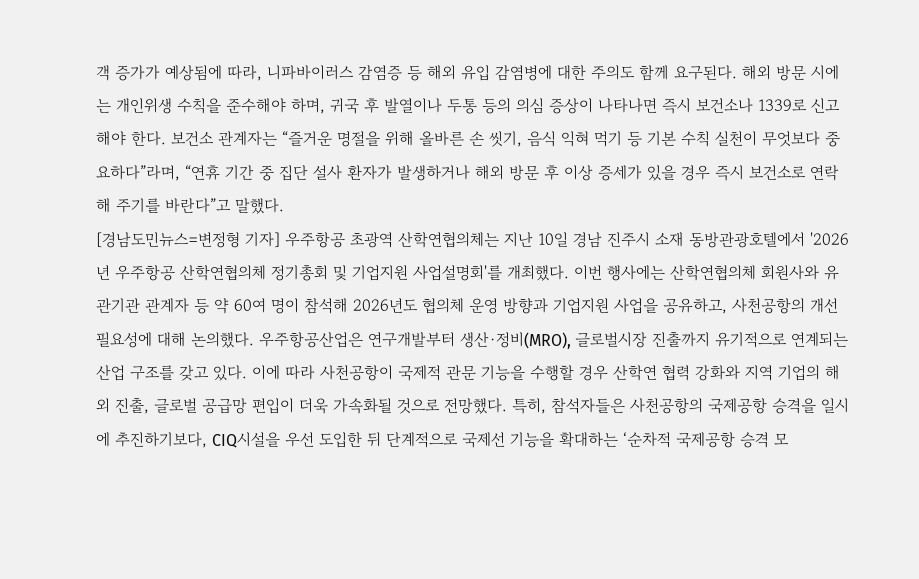객 증가가 예상됨에 따라, 니파바이러스 감염증 등 해외 유입 감염병에 대한 주의도 함께 요구된다. 해외 방문 시에는 개인위생 수칙을 준수해야 하며, 귀국 후 발열이나 두통 등의 의심 증상이 나타나면 즉시 보건소나 1339로 신고해야 한다. 보건소 관계자는 “즐거운 명절을 위해 올바른 손 씻기, 음식 익혀 먹기 등 기본 수칙 실천이 무엇보다 중요하다”라며, “연휴 기간 중 집단 설사 환자가 발생하거나 해외 방문 후 이상 증세가 있을 경우 즉시 보건소로 연락해 주기를 바란다”고 말했다.
[경남도민뉴스=변정형 기자] 우주항공 초광역 산학연협의체는 지난 10일 경남 진주시 소재 동방관광호텔에서 '2026년 우주항공 산학연협의체 정기총회 및 기업지원 사업설명회'를 개최했다. 이번 행사에는 산학연협의체 회원사와 유관기관 관계자 등 약 60여 명이 참석해 2026년도 협의체 운영 방향과 기업지원 사업을 공유하고, 사천공항의 개선 필요성에 대해 논의했다. 우주항공산업은 연구개발부터 생산·정비(MRO), 글로벌시장 진출까지 유기적으로 연계되는 산업 구조를 갖고 있다. 이에 따라 사천공항이 국제적 관문 기능을 수행할 경우 산학연 협력 강화와 지역 기업의 해외 진출, 글로벌 공급망 편입이 더욱 가속화될 것으로 전망했다. 특히, 참석자들은 사천공항의 국제공항 승격을 일시에 추진하기보다, CIQ시설을 우선 도입한 뒤 단계적으로 국제선 기능을 확대하는 ‘순차적 국제공항 승격 모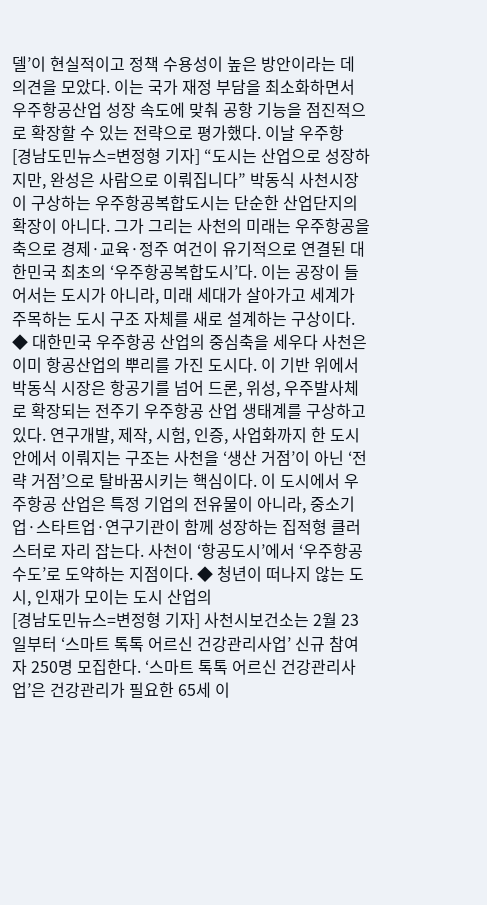델’이 현실적이고 정책 수용성이 높은 방안이라는 데 의견을 모았다. 이는 국가 재정 부담을 최소화하면서 우주항공산업 성장 속도에 맞춰 공항 기능을 점진적으로 확장할 수 있는 전략으로 평가했다. 이날 우주항
[경남도민뉴스=변정형 기자] “도시는 산업으로 성장하지만, 완성은 사람으로 이뤄집니다” 박동식 사천시장이 구상하는 우주항공복합도시는 단순한 산업단지의 확장이 아니다. 그가 그리는 사천의 미래는 우주항공을 축으로 경제·교육·정주 여건이 유기적으로 연결된 대한민국 최초의 ‘우주항공복합도시’다. 이는 공장이 들어서는 도시가 아니라, 미래 세대가 살아가고 세계가 주목하는 도시 구조 자체를 새로 설계하는 구상이다. ◆ 대한민국 우주항공 산업의 중심축을 세우다 사천은 이미 항공산업의 뿌리를 가진 도시다. 이 기반 위에서 박동식 시장은 항공기를 넘어 드론, 위성, 우주발사체로 확장되는 전주기 우주항공 산업 생태계를 구상하고 있다. 연구개발, 제작, 시험, 인증, 사업화까지 한 도시 안에서 이뤄지는 구조는 사천을 ‘생산 거점’이 아닌 ‘전략 거점’으로 탈바꿈시키는 핵심이다. 이 도시에서 우주항공 산업은 특정 기업의 전유물이 아니라, 중소기업·스타트업·연구기관이 함께 성장하는 집적형 클러스터로 자리 잡는다. 사천이 ‘항공도시’에서 ‘우주항공 수도’로 도약하는 지점이다. ◆ 청년이 떠나지 않는 도시, 인재가 모이는 도시 산업의
[경남도민뉴스=변정형 기자] 사천시보건소는 2월 23일부터 ‘스마트 톡톡 어르신 건강관리사업’ 신규 참여자 250명 모집한다. ‘스마트 톡톡 어르신 건강관리사업’은 건강관리가 필요한 65세 이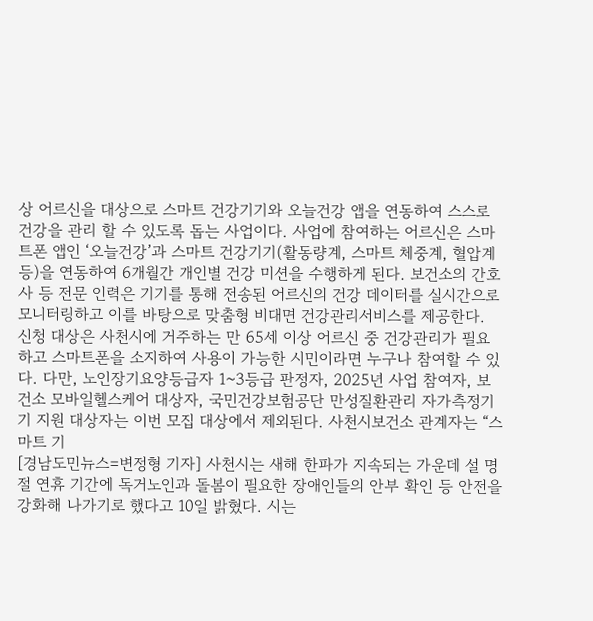상 어르신을 대상으로 스마트 건강기기와 오늘건강 앱을 연동하여 스스로 건강을 관리 할 수 있도록 돕는 사업이다. 사업에 참여하는 어르신은 스마트폰 앱인 ‘오늘건강’과 스마트 건강기기(활동량계, 스마트 체중계, 혈압계 등)을 연동하여 6개월간 개인별 건강 미션을 수행하게 된다. 보건소의 간호사 등 전문 인력은 기기를 통해 전송된 어르신의 건강 데이터를 실시간으로 모니터링하고 이를 바탕으로 맞춤형 비대면 건강관리서비스를 제공한다. 신청 대상은 사천시에 거주하는 만 65세 이상 어르신 중 건강관리가 필요하고 스마트폰을 소지하여 사용이 가능한 시민이라면 누구나 참여할 수 있다. 다만, 노인장기요양등급자 1~3등급 판정자, 2025년 사업 참여자, 보건소 모바일헬스케어 대상자, 국민건강보험공단 만성질환관리 자가측정기기 지원 대상자는 이번 모집 대상에서 제외된다. 사천시보건소 관계자는 “스마트 기
[경남도민뉴스=변정형 기자] 사천시는 새해 한파가 지속되는 가운데 설 명절 연휴 기간에 독거노인과 돌봄이 필요한 장애인들의 안부 확인 등 안전을 강화해 나가기로 했다고 10일 밝혔다. 시는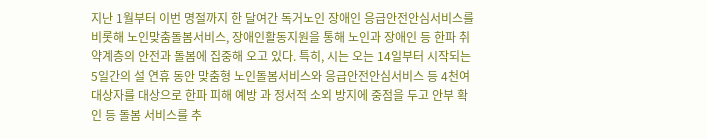지난 1월부터 이번 명절까지 한 달여간 독거노인 장애인 응급안전안심서비스를 비롯해 노인맞춤돌봄서비스, 장애인활동지원을 통해 노인과 장애인 등 한파 취약계층의 안전과 돌봄에 집중해 오고 있다. 특히, 시는 오는 14일부터 시작되는 5일간의 설 연휴 동안 맞춤형 노인돌봄서비스와 응급안전안심서비스 등 4천여 대상자를 대상으로 한파 피해 예방 과 정서적 소외 방지에 중점을 두고 안부 확인 등 돌봄 서비스를 추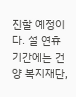진할 예정이다. 설 연휴 기간에는 건양 복지재단,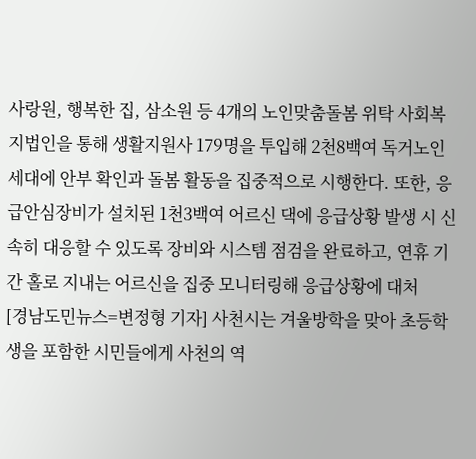사랑원, 행복한 집, 삼소원 등 4개의 노인맞춤돌봄 위탁 사회복지법인을 통해 생활지원사 179명을 투입해 2천8백여 독거노인 세대에 안부 확인과 돌봄 활동을 집중적으로 시행한다. 또한, 응급안심장비가 설치된 1천3백여 어르신 댁에 응급상황 발생 시 신속히 대응할 수 있도록 장비와 시스템 점검을 완료하고, 연휴 기간 홀로 지내는 어르신을 집중 모니터링해 응급상황에 대처
[경남도민뉴스=변정형 기자] 사천시는 겨울방학을 맞아 초등학생을 포함한 시민들에게 사천의 역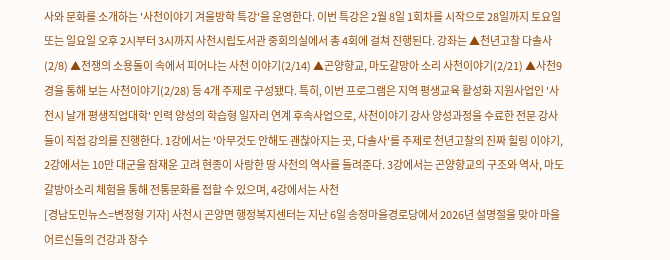사와 문화를 소개하는 '사천이야기 겨울방학 특강'을 운영한다. 이번 특강은 2월 8일 1회차를 시작으로 28일까지 토요일 또는 일요일 오후 2시부터 3시까지 사천시립도서관 중회의실에서 총 4회에 걸쳐 진행된다. 강좌는 ▲천년고찰 다솔사(2/8) ▲전쟁의 소용돌이 속에서 피어나는 사천 이야기(2/14) ▲곤양향교, 마도갈망아 소리 사천이야기(2/21) ▲사천9경을 통해 보는 사천이야기(2/28) 등 4개 주제로 구성됐다. 특히, 이번 프로그램은 지역 평생교육 활성화 지원사업인 '사천시 날개 평생직업대학' 인력 양성의 학습형 일자리 연계 후속사업으로, 사천이야기 강사 양성과정을 수료한 전문 강사들이 직접 강의를 진행한다. 1강에서는 '아무것도 안해도 괜찮아지는 곳, 다솔사'를 주제로 천년고찰의 진짜 힐링 이야기, 2강에서는 10만 대군을 잠재운 고려 현종이 사랑한 땅 사천의 역사를 들려준다. 3강에서는 곤양향교의 구조와 역사, 마도갈방아소리 체험을 통해 전통문화를 접할 수 있으며, 4강에서는 사천
[경남도민뉴스=변정형 기자] 사천시 곤양면 행정복지센터는 지난 6일 송정마을경로당에서 2026년 설명절을 맞아 마을 어르신들의 건강과 장수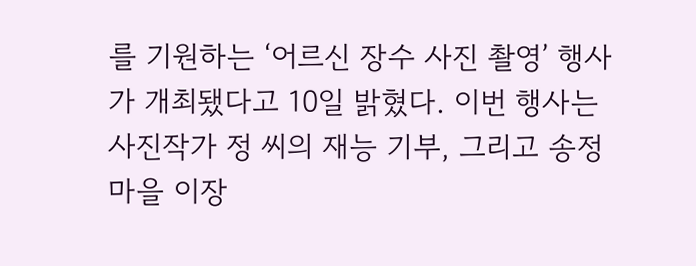를 기원하는 ‘어르신 장수 사진 촬영’ 행사가 개최됐다고 10일 밝혔다. 이번 행사는 사진작가 정 씨의 재능 기부, 그리고 송정마을 이장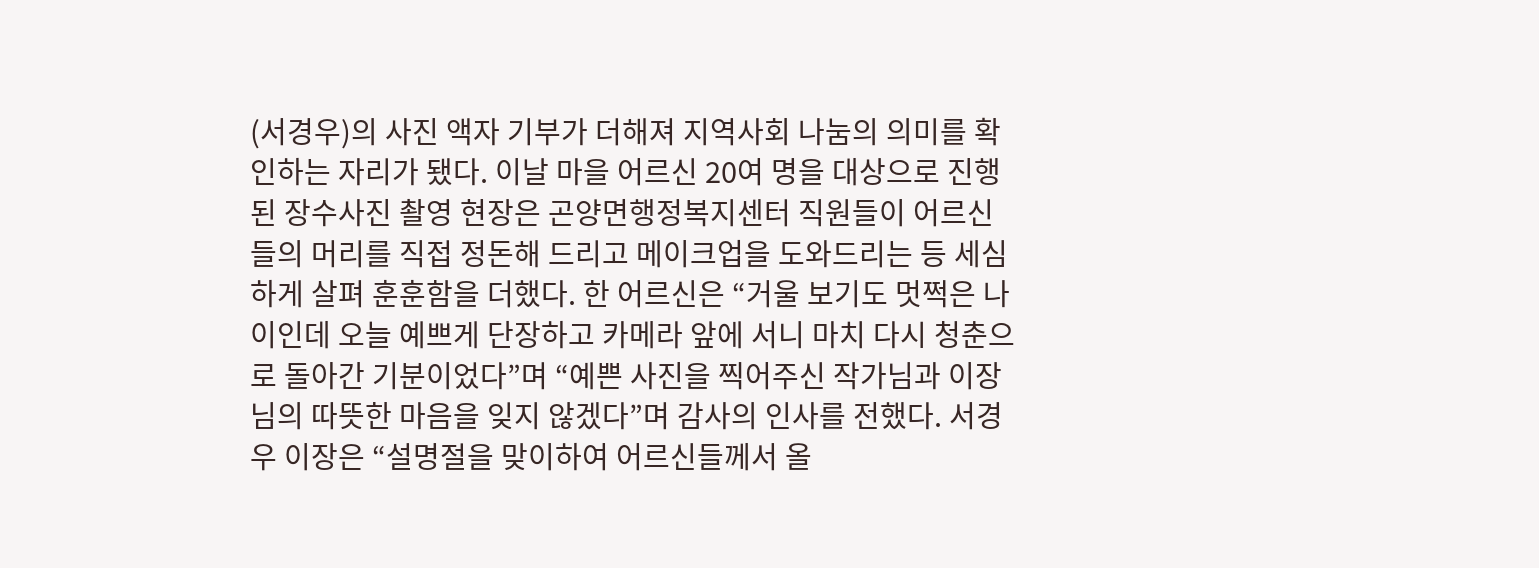(서경우)의 사진 액자 기부가 더해져 지역사회 나눔의 의미를 확인하는 자리가 됐다. 이날 마을 어르신 20여 명을 대상으로 진행된 장수사진 촬영 현장은 곤양면행정복지센터 직원들이 어르신들의 머리를 직접 정돈해 드리고 메이크업을 도와드리는 등 세심하게 살펴 훈훈함을 더했다. 한 어르신은 “거울 보기도 멋쩍은 나이인데 오늘 예쁘게 단장하고 카메라 앞에 서니 마치 다시 청춘으로 돌아간 기분이었다”며 “예쁜 사진을 찍어주신 작가님과 이장님의 따뜻한 마음을 잊지 않겠다”며 감사의 인사를 전했다. 서경우 이장은 “설명절을 맞이하여 어르신들께서 올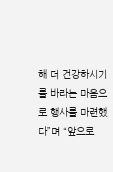해 더 건강하시기를 바라는 마음으로 행사를 마련했다”며 “앞으로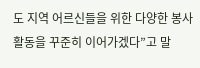도 지역 어르신들을 위한 다양한 봉사활동을 꾸준히 이어가겠다”고 말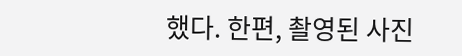했다. 한편, 촬영된 사진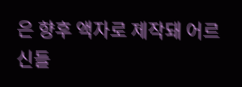은 향후 액자로 제작돼 어르신들